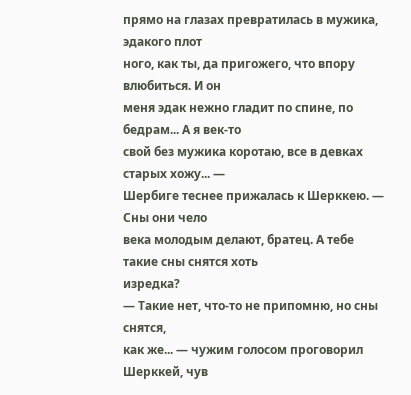прямо на глазах превратилась в мужика, эдакого плот
ного, как ты, да пригожего, что впору влюбиться. И он
меня эдак нежно гладит по спине, по бедрам... А я век-то
свой без мужика коротаю, все в девках старых хожу... —
Шербиге теснее прижалась к Шерккею. — Сны они чело
века молодым делают, братец. А тебе такие сны снятся хоть
изредка?
— Такие нет, что-то не припомню, но сны снятся,
как же... — чужим голосом проговорил Шерккей, чув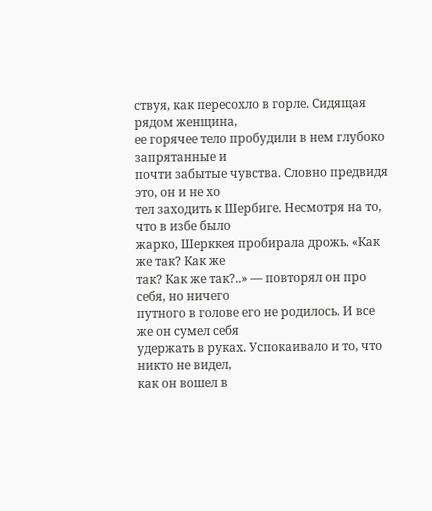ствуя, как пересохло в горле. Сидящая рядом женщина,
ее горячее тело пробудили в нем глубоко запрятанные и
почти забытые чувства. Словно предвидя это, он и не хо
тел заходить к Шербиге. Несмотря на то, что в избе было
жарко, Шерккея пробирала дрожь. «Как же так? Как же
так? Как же так?..» — повторял он про себя, но ничего
путного в голове его не родилось. И все же он сумел себя
удержать в руках. Успокаивало и то, что никто не видел,
как он вошел в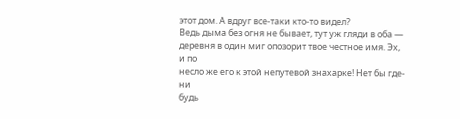этот дом. А вдруг все-таки кто-то видел?
Ведь дыма без огня не бывает, тут уж гляди в оба —
деревня в один миг опозорит твое честное имя. Эх, и по
несло же его к этой непутевой знахарке! Нет бы где-ни
будь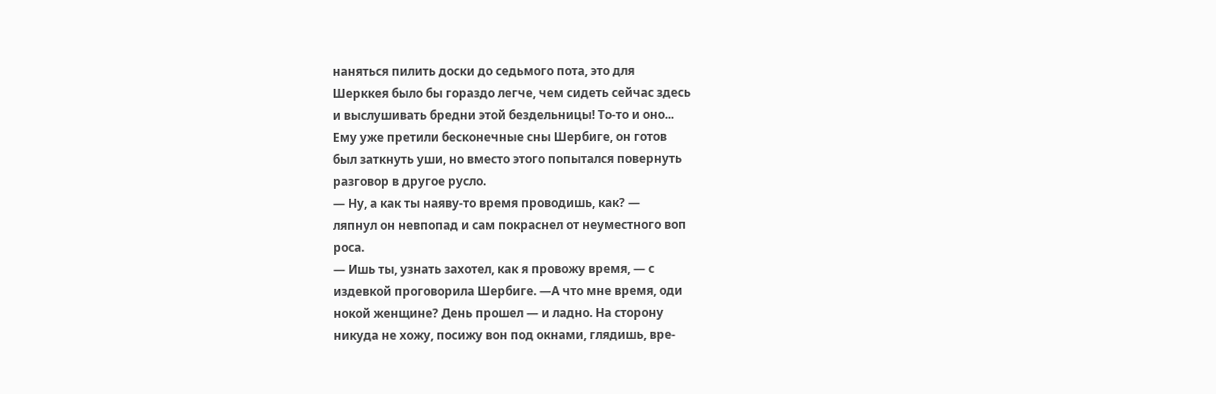наняться пилить доски до седьмого пота, это для
Шерккея было бы гораздо легче, чем сидеть сейчас здесь
и выслушивать бредни этой бездельницы! То-то и оно...
Ему уже претили бесконечные сны Шербиге, он готов
был заткнуть уши, но вместо этого попытался повернуть
разговор в другое русло.
— Ну, а как ты наяву-то время проводишь, как? —
ляпнул он невпопад и сам покраснел от неуместного воп
роса.
— Ишь ты, узнать захотел, как я провожу время, — с
издевкой проговорила Шербиге. —А что мне время, оди
нокой женщине? День прошел — и ладно. На сторону
никуда не хожу, посижу вон под окнами, глядишь, вре-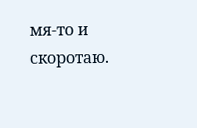мя-то и скоротаю.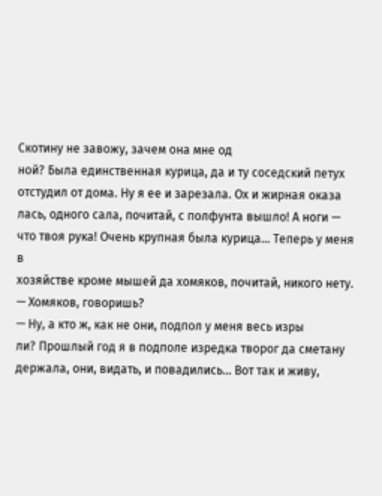Скотину не завожу, зачем она мне од
ной? Была единственная курица, да и ту соседский петух
отстудил от дома. Ну я ее и зарезала. Ох и жирная оказа
лась, одного сала, почитай, с полфунта вышло! А ноги —
что твоя рука! Очень крупная была курица... Теперь у меня в
хозяйстве кроме мышей да хомяков, почитай, никого нету.
— Хомяков, говоришь?
— Ну, а кто ж, как не они, подпол у меня весь изры
ли? Прошлый год я в подполе изредка творог да сметану
держала, они, видать, и повадились... Вот так и живу,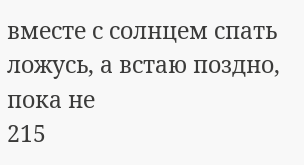вместе с солнцем спать ложусь, а встаю поздно, пока не
215